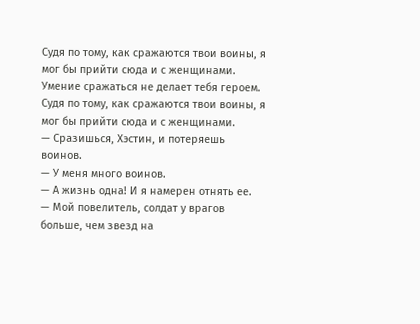Судя по тому, как сражаются твои воины, я мог бы прийти сюда и с женщинами.
Умение сражаться не делает тебя героем.
Судя по тому, как сражаются твои воины, я мог бы прийти сюда и с женщинами.
— Сразишься, Хэстин, и потеряешь воинов.
— У меня много воинов.
— А жизнь одна! И я намерен отнять ее.
— Мой повелитель, солдат у врагов больше, чем звезд на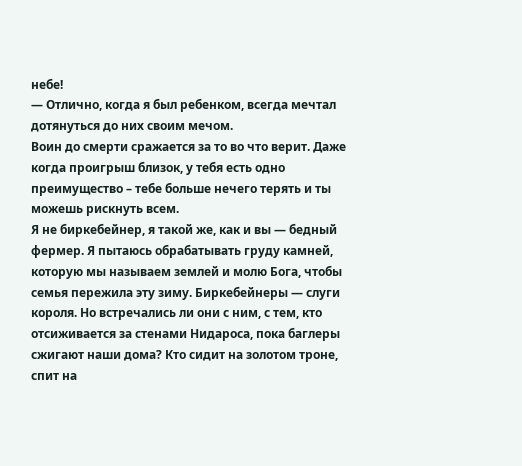небе!
— Отлично, когда я был ребенком, всегда мечтал дотянуться до них своим мечом.
Воин до смерти сражается за то во что верит. Даже когда проигрыш близок, у тебя есть одно преимущество – тебе больше нечего терять и ты можешь рискнуть всем.
Я не биркебейнер, я такой же, как и вы — бедный фермер. Я пытаюсь обрабатывать груду камней, которую мы называем землей и молю Бога, чтобы семья пережила эту зиму. Биркебейнеры — слуги короля. Но встречались ли они с ним, с тем, кто отсиживается за стенами Нидароса, пока баглеры сжигают наши дома? Кто сидит на золотом троне, спит на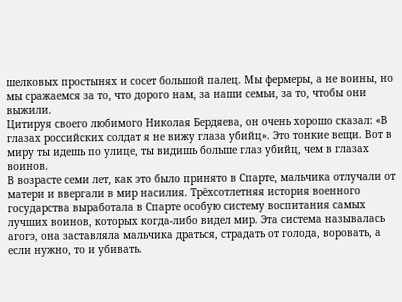шелковых простынях и сосет большой палец. Мы фермеры, а не воины, но мы сражаемся за то, что дорого нам, за наши семьи, за то, чтобы они выжили.
Цитируя своего любимого Николая Бердяева, он очень хорошо сказал: «В глазах российских солдат я не вижу глаза убийц». Это тонкие вещи. Вот в миру ты идешь по улице, ты видишь больше глаз убийц, чем в глазах воинов.
В возрасте семи лет, как это было принято в Спарте, мальчика отлучали от матери и ввергали в мир насилия. Трёхсотлетняя история военного государства выработала в Спарте особую систему воспитания самых лучших воинов, которых когда-либо видел мир. Эта система называлась агогэ, она заставляла мальчика драться, страдать от голода, воровать, а если нужно, то и убивать.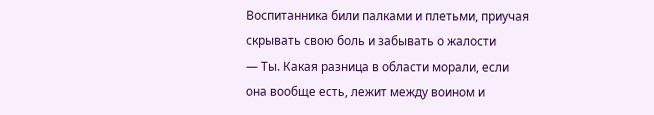Воспитанника били палками и плетьми, приучая скрывать свою боль и забывать о жалости
— Ты. Какая разница в области морали, если она вообще есть, лежит между воином и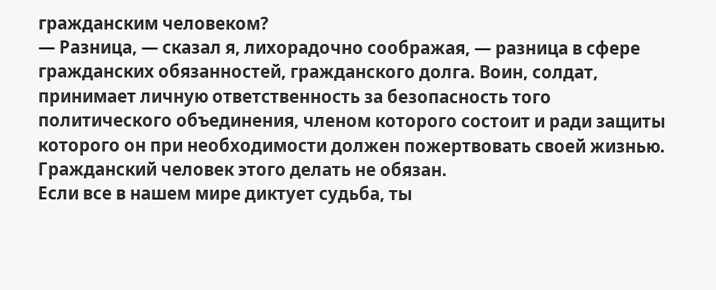гражданским человеком?
— Разница, — сказал я, лихорадочно соображая, — разница в сфере гражданских обязанностей, гражданского долга. Воин, солдат, принимает личную ответственность за безопасность того политического объединения, членом которого состоит и ради защиты которого он при необходимости должен пожертвовать своей жизнью. Гражданский человек этого делать не обязан.
Если все в нашем мире диктует судьба, ты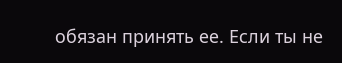обязан принять ее. Если ты не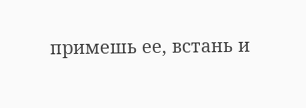примешь ее, встань и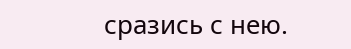сразись с нею.